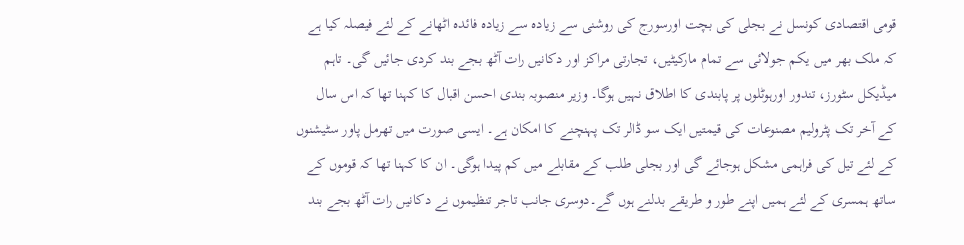قومی اقتصادی کونسل نے بجلی کی بچت اورسورج کی روشنی سے زیادہ سے زیادہ فائدہ اٹھانے کے لئے فیصلہ کیا ہے کہ ملک بھر میں یکم جولائی سے تمام مارکیٹیں، تجارتی مراکز اور دکانیں رات آٹھ بجے بند کردی جائیں گی۔ تاہم میڈیکل سٹورز، تندور اورہوٹلوں پر پابندی کا اطلاق نہیں ہوگا۔ وزیر منصوبہ بندی احسن اقبال کا کہنا تھا کہ اس سال کے آخر تک پٹرولیم مصنوعات کی قیمتیں ایک سو ڈالر تک پہنچنے کا امکان ہے۔ ایسی صورت میں تھرمل پاور سٹیشنوں کے لئے تیل کی فراہمی مشکل ہوجائے گی اور بجلی طلب کے مقابلے میں کم پیدا ہوگی۔ ان کا کہنا تھا کہ قوموں کے ساتھ ہمسری کے لئے ہمیں اپنے طور و طریقے بدلنے ہوں گے۔دوسری جانب تاجر تنظیموں نے دکانیں رات آٹھ بجے بند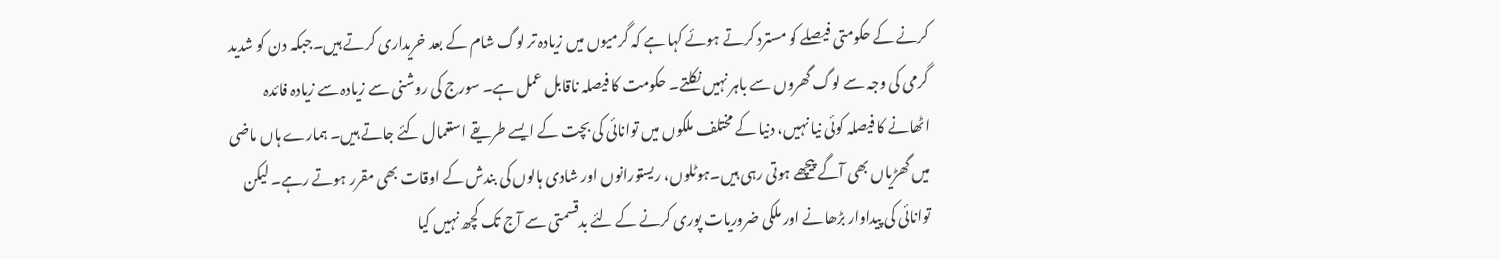کرنے کے حکومتی فیصلے کو مسترد کرتے ہوئے کہا ہے کہ گرمیوں میں زیادہ تر لوگ شام کے بعد خریداری کرتے ہیں۔جبکہ دن کو شدید گرمی کی وجہ سے لوگ گھروں سے باہر نہیں نکلتے۔ حکومت کا فیصلہ ناقابل عمل ہے۔ سورج کی روشنی سے زیادہ سے زیادہ فائدہ اٹھانے کا فیصلہ کوئی نیا نہیں، دنیا کے مختلف ملکوں میں توانائی کی بچت کے ایسے طریقے استعمال کئے جاتے ہیں۔ ہمارے ہاں ماضی میں گھڑیاں بھی آگے پیچھے ہوتی رہی ہیں۔ہوٹلوں، ریستورانوں اور شادی ہالوں کی بندش کے اوقات بھی مقرر ہوتے رہے۔ لیکن توانائی کی پیداوار بڑھانے اور ملکی ضروریات پوری کرنے کے لئے بدقسمتی سے آج تک کچھ نہیں کیا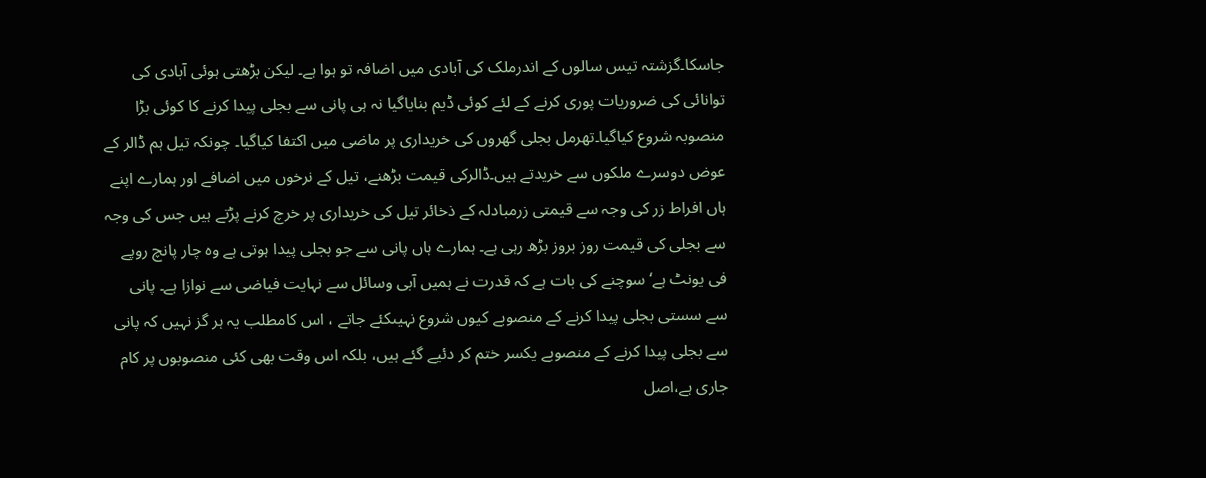جاسکا۔گزشتہ تیس سالوں کے اندرملک کی آبادی میں اضافہ تو ہوا ہے۔ لیکن بڑھتی ہوئی آبادی کی توانائی کی ضروریات پوری کرنے کے لئے کوئی ڈیم بنایاگیا نہ ہی پانی سے بجلی پیدا کرنے کا کوئی بڑا منصوبہ شروع کیاگیا۔تھرمل بجلی گھروں کی خریداری پر ماضی میں اکتفا کیاگیا۔ چونکہ تیل ہم ڈالر کے عوض دوسرے ملکوں سے خریدتے ہیں۔ڈالرکی قیمت بڑھنے، تیل کے نرخوں میں اضافے اور ہمارے اپنے ہاں افراط زر کی وجہ سے قیمتی زرمبادلہ کے ذخائر تیل کی خریداری پر خرچ کرنے پڑتے ہیں جس کی وجہ سے بجلی کی قیمت روز بروز بڑھ رہی ہے۔ ہمارے ہاں پانی سے جو بجلی پیدا ہوتی ہے وہ چار پانچ روپے فی یونٹ ہے‘ سوچنے کی بات ہے کہ قدرت نے ہمیں آبی وسائل سے نہایت فیاضی سے نوازا ہے۔ پانی سے سستی بجلی پیدا کرنے کے منصوبے کیوں شروع نہیںکئے جاتے ، اس کامطلب یہ ہر گز نہیں کہ پانی سے بجلی پیدا کرنے کے منصوبے یکسر ختم کر دئیے گئے ہیں، بلکہ اس وقت بھی کئی منصوبوں پر کام جاری ہے،اصل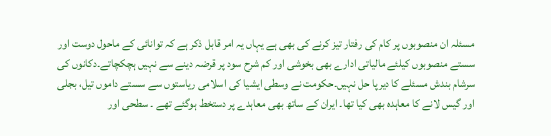مسئلہ ان منصوبوں پر کام کی رفتار تیز کرنے کی بھی ہے یہاں یہ امر قابل ذکر ہے کہ توانائی کے ماحول دوست اور سستے منصوبوں کیلئے مالیاتی ادارے بھی بخوشی اور کم شرح سود پر قرضہ دینے سے نہیں ہچکچاتے۔دکانوں کی سرشام بندش مسئلے کا دیرپا حل نہیں۔حکومت نے وسطی ایشیا کی اسلامی ریاستوں سے سستے داموں تیل، بجلی اور گیس لانے کا معاہدہ بھی کیا تھا۔ ایران کے ساتھ بھی معاہدے پر دستخط ہوگئے تھے ۔ سطحی اور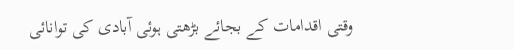وقتی اقدامات کے بجائے بڑھتی ہوئی آبادی کی توانائی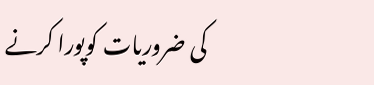کی ضروریات کوپورا کرنے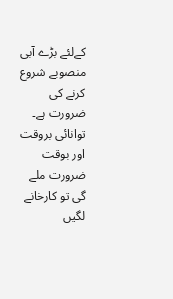کےلئے بڑے آبی منصوبے شروع کرنے کی ضرورت ہے۔ توانائی بروقت اور بوقت ضرورت ملے گی تو کارخانے لگیں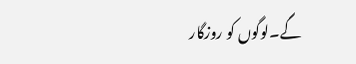گے۔لوگوں کو روزگار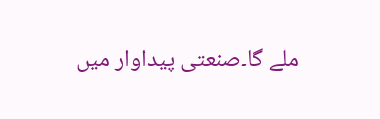ملے گا۔صنعتی پیداوار میں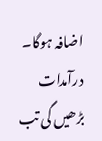اضافہ ہوگا۔ درآمدات بڑھیں گی تب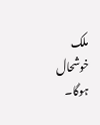ملک خوشحال ہوگا۔